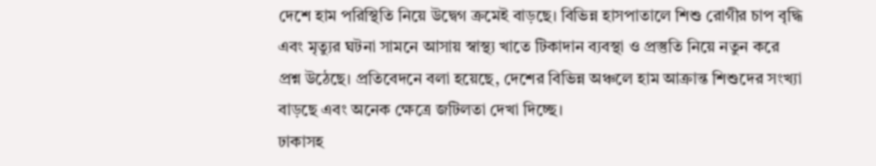দেশে হাম পরিস্থিতি নিয়ে উদ্বেগ ক্রমেই বাড়ছে। বিভিন্ন হাসপাতালে শিশু রোগীর চাপ বৃদ্ধি এবং মৃত্যুর ঘটনা সামনে আসায় স্বাস্থ্য খাতে টিকাদান ব্যবস্থা ও প্রস্তুতি নিয়ে নতুন করে প্রশ্ন উঠেছে। প্রতিবেদনে বলা হয়েছে, দেশের বিভিন্ন অঞ্চলে হাম আক্রান্ত শিশুদের সংখ্যা বাড়ছে এবং অনেক ক্ষেত্রে জটিলতা দেখা দিচ্ছে।
ঢাকাসহ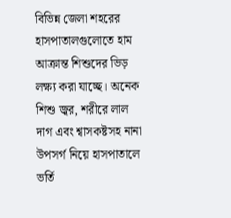বিভিন্ন জেলা শহরের হাসপাতালগুলোতে হাম আক্রান্ত শিশুদের ভিড় লক্ষ্য করা যাচ্ছে। অনেক শিশু জ্বর, শরীরে লাল দাগ এবং শ্বাসকষ্টসহ নানা উপসর্গ নিয়ে হাসপাতালে ভর্তি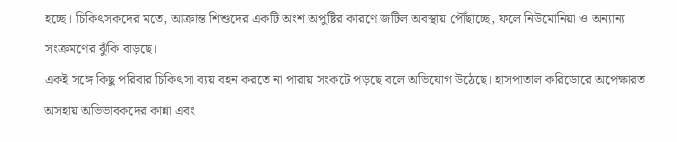হচ্ছে। চিকিৎসকদের মতে, আক্রান্ত শিশুদের একটি অংশ অপুষ্টির কারণে জটিল অবস্থায় পৌঁছাচ্ছে, ফলে নিউমোনিয়া ও অন্যান্য সংক্রমণের ঝুঁকি বাড়ছে।
একই সঙ্গে কিছু পরিবার চিকিৎসা ব্যয় বহন করতে না পারায় সংকটে পড়ছে বলে অভিযোগ উঠেছে। হাসপাতাল করিডোরে অপেক্ষারত অসহায় অভিভাবকদের কান্না এবং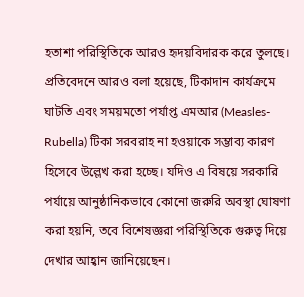হতাশা পরিস্থিতিকে আরও হৃদয়বিদারক করে তুলছে।
প্রতিবেদনে আরও বলা হয়েছে, টিকাদান কার্যক্রমে ঘাটতি এবং সময়মতো পর্যাপ্ত এমআর (Measles-Rubella) টিকা সরবরাহ না হওয়াকে সম্ভাব্য কারণ হিসেবে উল্লেখ করা হচ্ছে। যদিও এ বিষয়ে সরকারি পর্যায়ে আনুষ্ঠানিকভাবে কোনো জরুরি অবস্থা ঘোষণা করা হয়নি, তবে বিশেষজ্ঞরা পরিস্থিতিকে গুরুত্ব দিয়ে দেখার আহ্বান জানিয়েছেন।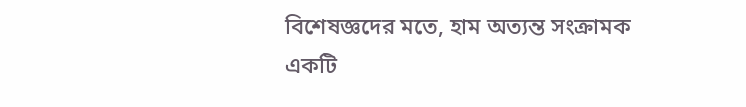বিশেষজ্ঞদের মতে, হাম অত্যন্ত সংক্রামক একটি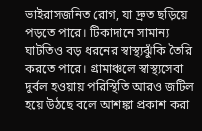ভাইরাসজনিত রোগ, যা দ্রুত ছড়িয়ে পড়তে পারে। টিকাদানে সামান্য ঘাটতিও বড় ধরনের স্বাস্থ্যঝুঁকি তৈরি করতে পারে। গ্রামাঞ্চলে স্বাস্থ্যসেবা দুর্বল হওয়ায় পরিস্থিতি আরও জটিল হয়ে উঠছে বলে আশঙ্কা প্রকাশ করা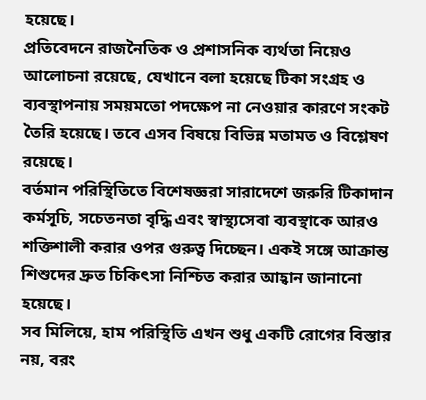হয়েছে।
প্রতিবেদনে রাজনৈতিক ও প্রশাসনিক ব্যর্থতা নিয়েও আলোচনা রয়েছে, যেখানে বলা হয়েছে টিকা সংগ্রহ ও ব্যবস্থাপনায় সময়মতো পদক্ষেপ না নেওয়ার কারণে সংকট তৈরি হয়েছে। তবে এসব বিষয়ে বিভিন্ন মতামত ও বিশ্লেষণ রয়েছে।
বর্তমান পরিস্থিতিতে বিশেষজ্ঞরা সারাদেশে জরুরি টিকাদান কর্মসূচি, সচেতনতা বৃদ্ধি এবং স্বাস্থ্যসেবা ব্যবস্থাকে আরও শক্তিশালী করার ওপর গুরুত্ব দিচ্ছেন। একই সঙ্গে আক্রান্ত শিশুদের দ্রুত চিকিৎসা নিশ্চিত করার আহ্বান জানানো হয়েছে।
সব মিলিয়ে, হাম পরিস্থিতি এখন শুধু একটি রোগের বিস্তার নয়, বরং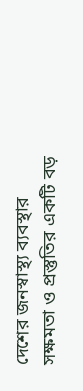দেশের জনস্বাস্থ্য ব্যবস্থার সক্ষমতা ও প্রস্তুতির একটি বড়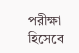পরীক্ষা হিসেবে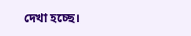দেখা হচ্ছে।